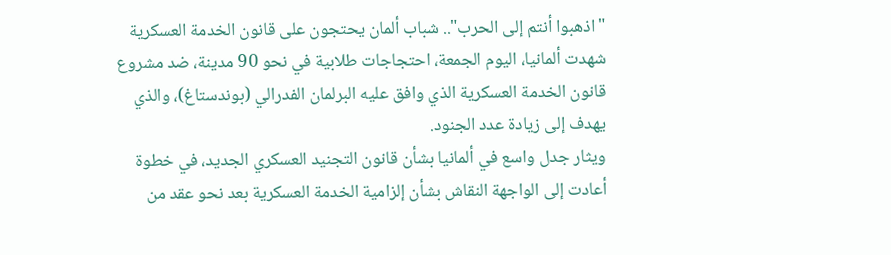"اذهبوا أنتم إلى الحرب".. شباب ألمان يحتجون على قانون الخدمة العسكرية
شهدت ألمانيا، اليوم الجمعة، احتجاجات طلابية في نحو 90 مدينة، ضد مشروع قانون الخدمة العسكرية الذي وافق عليه البرلمان الفدرالي (بوندستاغ)، والذي يهدف إلى زيادة عدد الجنود.
ويثار جدل واسع في ألمانيا بشأن قانون التجنيد العسكري الجديد، في خطوة أعادت إلى الواجهة النقاش بشأن إلزامية الخدمة العسكرية بعد نحو عقد من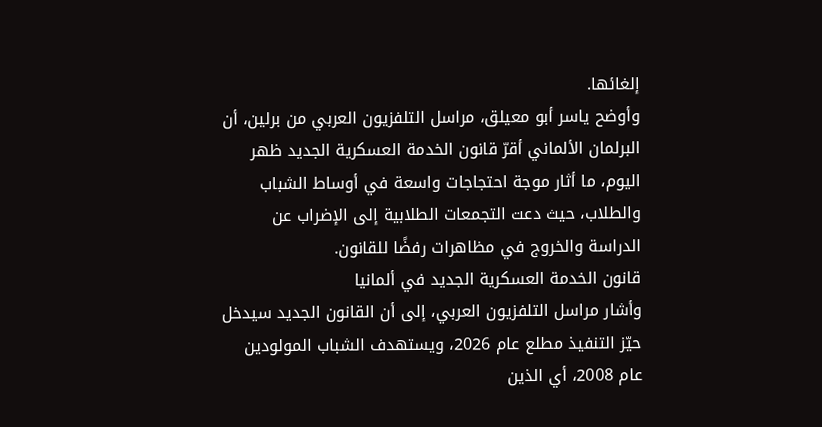إلغائها.
وأوضح ياسر أبو معيلق، مراسل التلفزيون العربي من برلين، أن البرلمان الألماني أقرّ قانون الخدمة العسكرية الجديد ظهر اليوم، ما أثار موجة احتجاجات واسعة في أوساط الشباب والطلاب، حيث دعت التجمعات الطلابية إلى الإضراب عن الدراسة والخروج في مظاهرات رفضًا للقانون.
قانون الخدمة العسكرية الجديد في ألمانيا
وأشار مراسل التلفزيون العربي، إلى أن القانون الجديد سيدخل حيّز التنفيذ مطلع عام 2026، ويستهدف الشباب المولودين عام 2008، أي الذين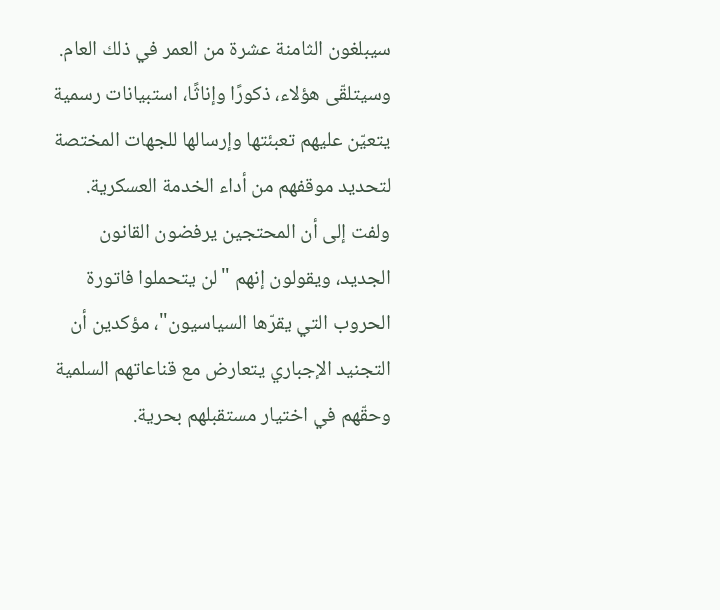سيبلغون الثامنة عشرة من العمر في ذلك العام.
وسيتلقّى هؤلاء، ذكورًا وإناثًا، استبيانات رسمية يتعيّن عليهم تعبئتها وإرسالها للجهات المختصة لتحديد موقفهم من أداء الخدمة العسكرية.
ولفت إلى أن المحتجين يرفضون القانون الجديد، ويقولون إنهم "لن يتحملوا فاتورة الحروب التي يقرّها السياسيون"، مؤكدين أن التجنيد الإجباري يتعارض مع قناعاتهم السلمية وحقّهم في اختيار مستقبلهم بحرية.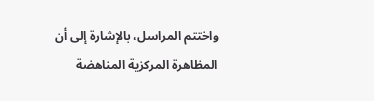واختتم المراسل، بالإشارة إلى أن المظاهرة المركزية المناهضة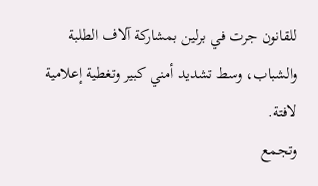للقانون جرت في برلين بمشاركة آلاف الطلبة والشباب، وسط تشديد أمني كبير وتغطية إعلامية لافتة.
وتجمع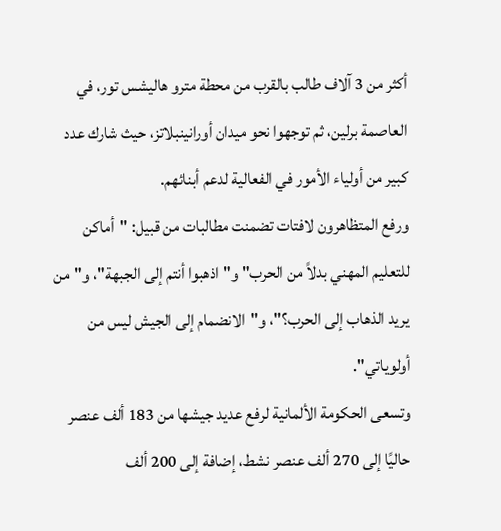أكثر من 3 آلاف طالب بالقرب من محطة مترو هاليشس تور، في العاصمة برلين، ثم توجهوا نحو ميدان أورانينبلاتز، حيث شارك عدد كبير من أولياء الأمور في الفعالية لدعم أبنائهم.
ورفع المتظاهرون لافتات تضمنت مطالبات من قبيل: "أماكن للتعليم المهني بدلاً من الحرب" و"اذهبوا أنتم إلى الجبهة"، و"من يريد الذهاب إلى الحرب؟"، و"الانضمام إلى الجيش ليس من أولوياتي".
وتسعى الحكومة الألمانية لرفع عديد جيشها من 183 ألف عنصر حاليًا إلى 270 ألف عنصر نشط، إضافة إلى 200 ألف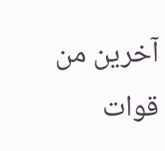آخرين من قوات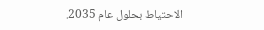الاحتياط بحلول عام 2035.